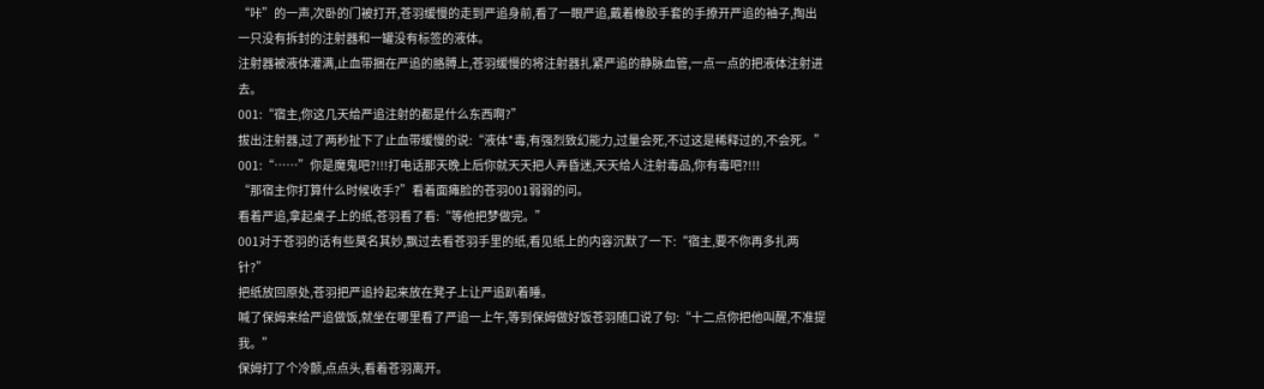“咔”的一声,次卧的门被打开,苍羽缓慢的走到严追身前,看了一眼严追,戴着橡胶手套的手撩开严追的袖子,掏出一只没有拆封的注射器和一罐没有标签的液体。
注射器被液体灌满,止血带捆在严追的胳膊上,苍羽缓慢的将注射器扎紧严追的静脉血管,一点一点的把液体注射进去。
001:“宿主,你这几天给严追注射的都是什么东西啊?”
拔出注射器,过了两秒扯下了止血带缓慢的说:“液体*毒,有强烈致幻能力,过量会死,不过这是稀释过的,不会死。”
001:“……”你是魔鬼吧?!!!打电话那天晚上后你就天天把人弄昏迷,天天给人注射毒品,你有毒吧?!!!
“那宿主你打算什么时候收手?”看着面瘫脸的苍羽001弱弱的问。
看着严追,拿起桌子上的纸,苍羽看了看:“等他把梦做完。”
001对于苍羽的话有些莫名其妙,飘过去看苍羽手里的纸,看见纸上的内容沉默了一下:“宿主,要不你再多扎两针?”
把纸放回原处,苍羽把严追拎起来放在凳子上让严追趴着睡。
喊了保姆来给严追做饭,就坐在哪里看了严追一上午,等到保姆做好饭苍羽随口说了句:“十二点你把他叫醒,不准提我。”
保姆打了个冷颤,点点头,看着苍羽离开。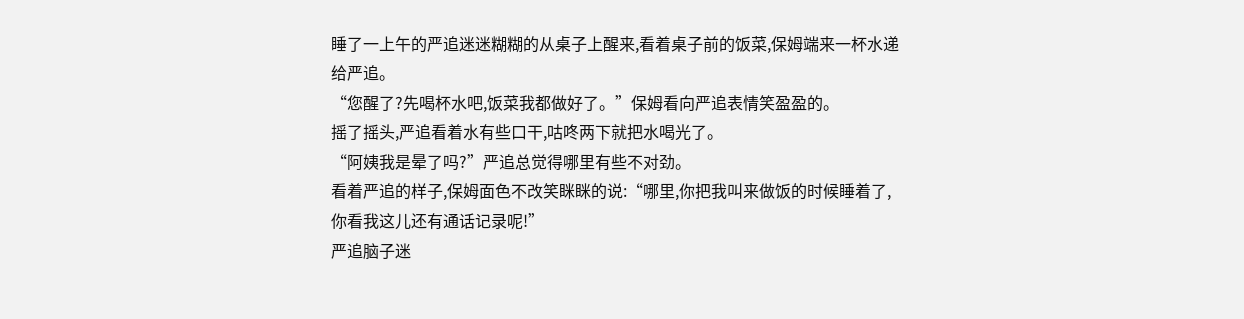睡了一上午的严追迷迷糊糊的从桌子上醒来,看着桌子前的饭菜,保姆端来一杯水递给严追。
“您醒了?先喝杯水吧,饭菜我都做好了。”保姆看向严追表情笑盈盈的。
摇了摇头,严追看着水有些口干,咕咚两下就把水喝光了。
“阿姨我是晕了吗?”严追总觉得哪里有些不对劲。
看着严追的样子,保姆面色不改笑眯眯的说:“哪里,你把我叫来做饭的时候睡着了,你看我这儿还有通话记录呢!”
严追脑子迷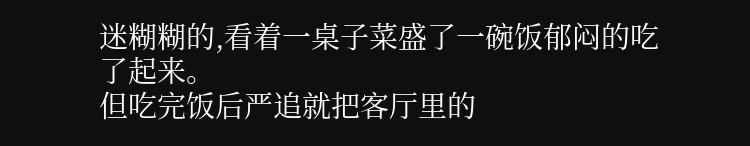迷糊糊的,看着一桌子菜盛了一碗饭郁闷的吃了起来。
但吃完饭后严追就把客厅里的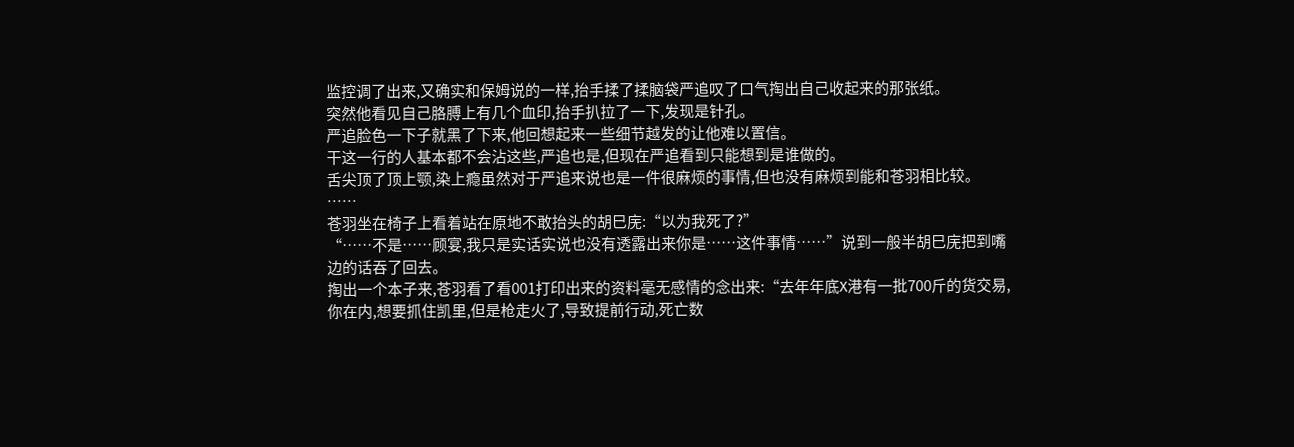监控调了出来,又确实和保姆说的一样,抬手揉了揉脑袋严追叹了口气掏出自己收起来的那张纸。
突然他看见自己胳膊上有几个血印,抬手扒拉了一下,发现是针孔。
严追脸色一下子就黑了下来,他回想起来一些细节越发的让他难以置信。
干这一行的人基本都不会沾这些,严追也是,但现在严追看到只能想到是谁做的。
舌尖顶了顶上颚,染上瘾虽然对于严追来说也是一件很麻烦的事情,但也没有麻烦到能和苍羽相比较。
……
苍羽坐在椅子上看着站在原地不敢抬头的胡巳庑:“以为我死了?”
“……不是……顾宴,我只是实话实说也没有透露出来你是……这件事情……”说到一般半胡巳庑把到嘴边的话吞了回去。
掏出一个本子来,苍羽看了看001打印出来的资料毫无感情的念出来:“去年年底X港有一批700斤的货交易,你在内,想要抓住凯里,但是枪走火了,导致提前行动,死亡数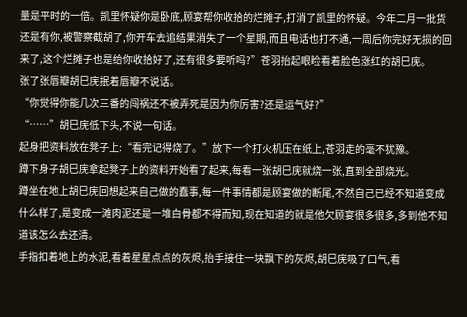量是平时的一倍。凯里怀疑你是卧底,顾宴帮你收拾的烂摊子,打消了凯里的怀疑。今年二月一批货还是有你,被警察截胡了,你开车去追结果消失了一个星期,而且电话也打不通,一周后你完好无损的回来了,这个烂摊子也是给你收拾好了,还有很多要听吗?”苍羽抬起眼睑看着脸色涨红的胡巳庑。
张了张唇瓣胡巳庑抿着唇瓣不说话。
“你觉得你能几次三番的闯祸还不被弄死是因为你厉害?还是运气好?”
“……”胡巳庑低下头,不说一句话。
起身把资料放在凳子上:“看完记得烧了。”放下一个打火机压在纸上,苍羽走的毫不犹豫。
蹲下身子胡巳庑拿起凳子上的资料开始看了起来,每看一张胡巳庑就烧一张,直到全部烧光。
蹲坐在地上胡巳庑回想起来自己做的蠢事,每一件事情都是顾宴做的断尾,不然自己已经不知道变成什么样了,是变成一滩肉泥还是一堆白骨都不得而知,现在知道的就是他欠顾宴很多很多,多到他不知道该怎么去还清。
手指扣着地上的水泥,看着星星点点的灰烬,抬手接住一块飘下的灰烬,胡巳庑吸了口气,看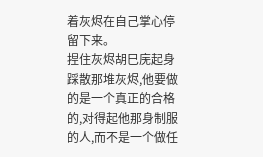着灰烬在自己掌心停留下来。
捏住灰烬胡巳庑起身踩散那堆灰烬,他要做的是一个真正的合格的,对得起他那身制服的人,而不是一个做任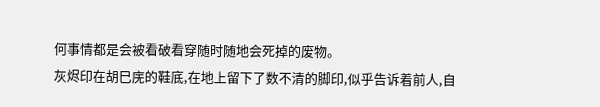何事情都是会被看破看穿随时随地会死掉的废物。
灰烬印在胡巳庑的鞋底,在地上留下了数不清的脚印,似乎告诉着前人,自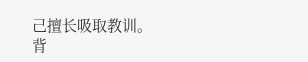己擅长吸取教训。
背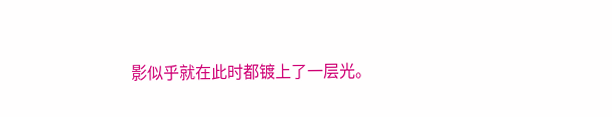影似乎就在此时都镀上了一层光。